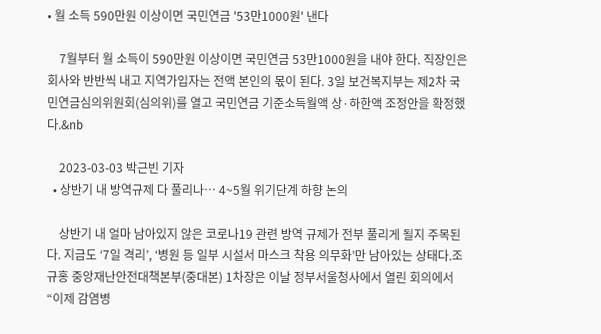• 월 소득 590만원 이상이면 국민연금 '53만1000원' 낸다

    7월부터 월 소득이 590만원 이상이면 국민연금 53만1000원을 내야 한다. 직장인은 회사와 반반씩 내고 지역가입자는 전액 본인의 몫이 된다. 3일 보건복지부는 제2차 국민연금심의위원회(심의위)를 열고 국민연금 기준소득월액 상·하한액 조정안을 확정했다.&nb

    2023-03-03 박근빈 기자
  • 상반기 내 방역규제 다 풀리나… 4~5월 위기단계 하향 논의

    상반기 내 얼마 남아있지 않은 코로나19 관련 방역 규제가 전부 풀리게 될지 주목된다. 지금도 ‘7일 격리’, ‘병원 등 일부 시설서 마스크 착용 의무화’만 남아있는 상태다.조규홍 중앙재난안전대책본부(중대본) 1차장은 이날 정부서울청사에서 열린 회의에서 “이제 감염병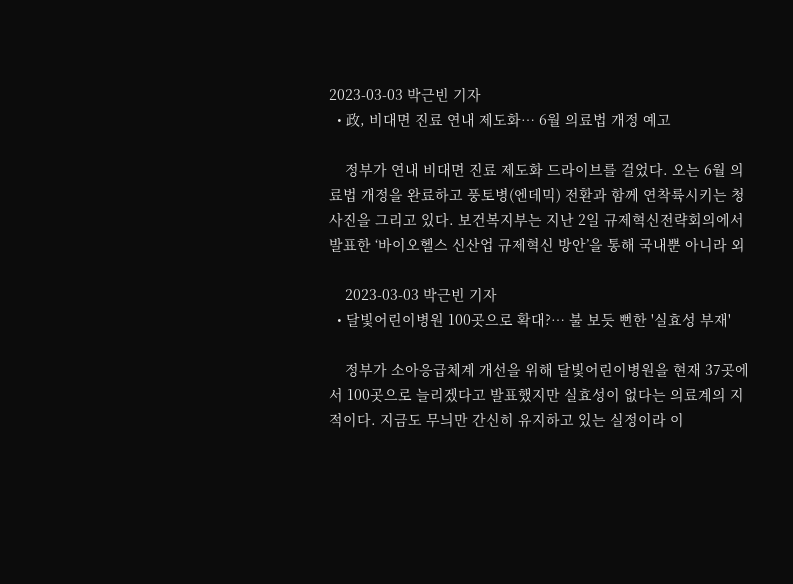2023-03-03 박근빈 기자
  • 政, 비대면 진료 연내 제도화… 6월 의료법 개정 예고

    정부가 연내 비대면 진료 제도화 드라이브를 걸었다. 오는 6월 의료법 개정을 완료하고 풍토병(엔데믹) 전환과 함께 연착륙시키는 청사진을 그리고 있다. 보건복지부는 지난 2일 규제혁신전략회의에서 발표한 ‘바이오헬스 신산업 규제혁신 방안’을 통해 국내뿐 아니라 외

    2023-03-03 박근빈 기자
  • 달빛어린이병원 100곳으로 확대?… 불 보듯 뻔한 '실효성 부재'

    정부가 소아응급체계 개선을 위해 달빛어린이병원을 현재 37곳에서 100곳으로 늘리겠다고 발표했지만 실효성이 없다는 의료계의 지적이다. 지금도 무늬만 간신히 유지하고 있는 실정이라 이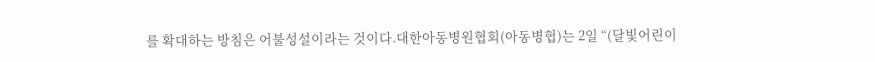를 확대하는 방침은 어불성설이라는 것이다.대한아동병원협회(아동병협)는 2일 “(달빛어린이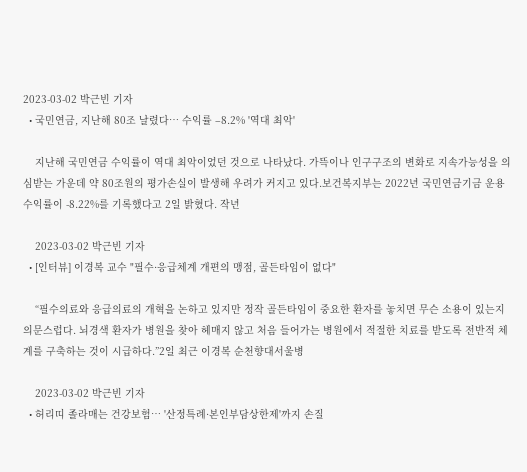2023-03-02 박근빈 기자
  • 국민연금, 지난해 80조 날렸다… 수익률 –8.2% '역대 최악'

    지난해 국민연금 수익률이 역대 최악이었던 것으로 나타났다. 가뜩이나 인구구조의 변화로 지속가능성을 의심받는 가운데 약 80조원의 평가손실이 발생해 우려가 커지고 있다.보건복지부는 2022년 국민연금기금 운용 수익률이 -8.22%를 기록했다고 2일 밝혔다. 작년

    2023-03-02 박근빈 기자
  • [인터뷰] 이경복 교수 "필수·응급체계 개편의 맹점, 골든타임이 없다"

    “필수의료와 응급의료의 개혁을 논하고 있지만 정작 골든타임이 중요한 환자를 놓치면 무슨 소용이 있는지 의문스럽다. 뇌경색 환자가 병원을 찾아 헤매지 않고 처음 들어가는 병원에서 적절한 치료를 받도록 전반적 체계를 구축하는 것이 시급하다.”2일 최근 이경복 순천향대서울병

    2023-03-02 박근빈 기자
  • 허리띠 졸라매는 건강보험… '산정특례·본인부담상한제'까지 손질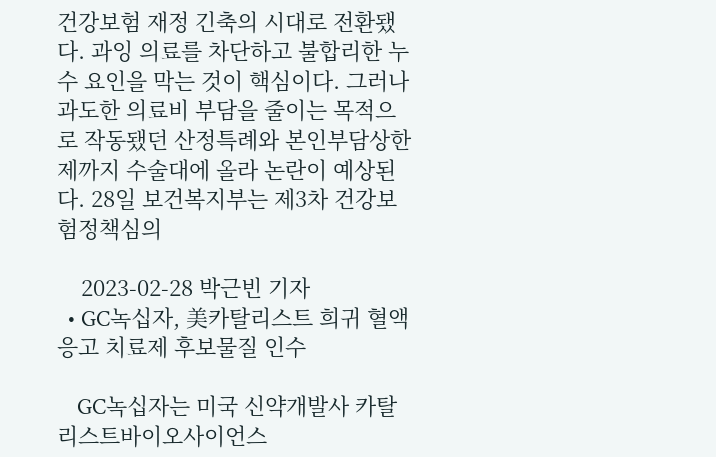건강보험 재정 긴축의 시대로 전환됐다. 과잉 의료를 차단하고 불합리한 누수 요인을 막는 것이 핵심이다. 그러나 과도한 의료비 부담을 줄이는 목적으로 작동됐던 산정특례와 본인부담상한제까지 수술대에 올라 논란이 예상된다. 28일 보건복지부는 제3차 건강보험정책심의

    2023-02-28 박근빈 기자
  • GC녹십자, 美카탈리스트 희귀 혈액응고 치료제 후보물질 인수

    GC녹십자는 미국 신약개발사 카탈리스트바이오사이언스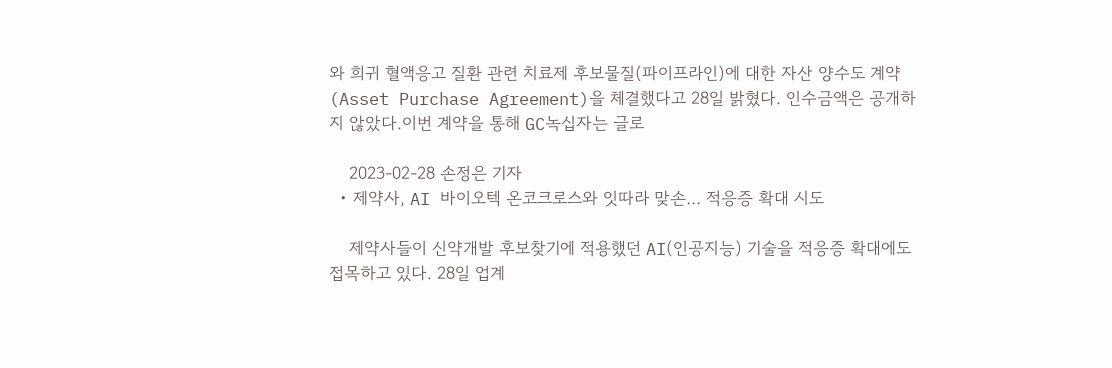와 희귀 혈액응고 질환 관련 치료제 후보물질(파이프라인)에 대한 자산 양수도 계약(Asset Purchase Agreement)을 체결했다고 28일 밝혔다. 인수금액은 공개하지 않았다.이번 계약을 통해 GC녹십자는 글로

    2023-02-28 손정은 기자
  • 제약사, AI 바이오텍 온코크로스와 잇따라 맞손… 적응증 확대 시도

    제약사들이 신약개발 후보찾기에 적용했던 AI(인공지능) 기술을 적응증 확대에도 접목하고 있다. 28일 업계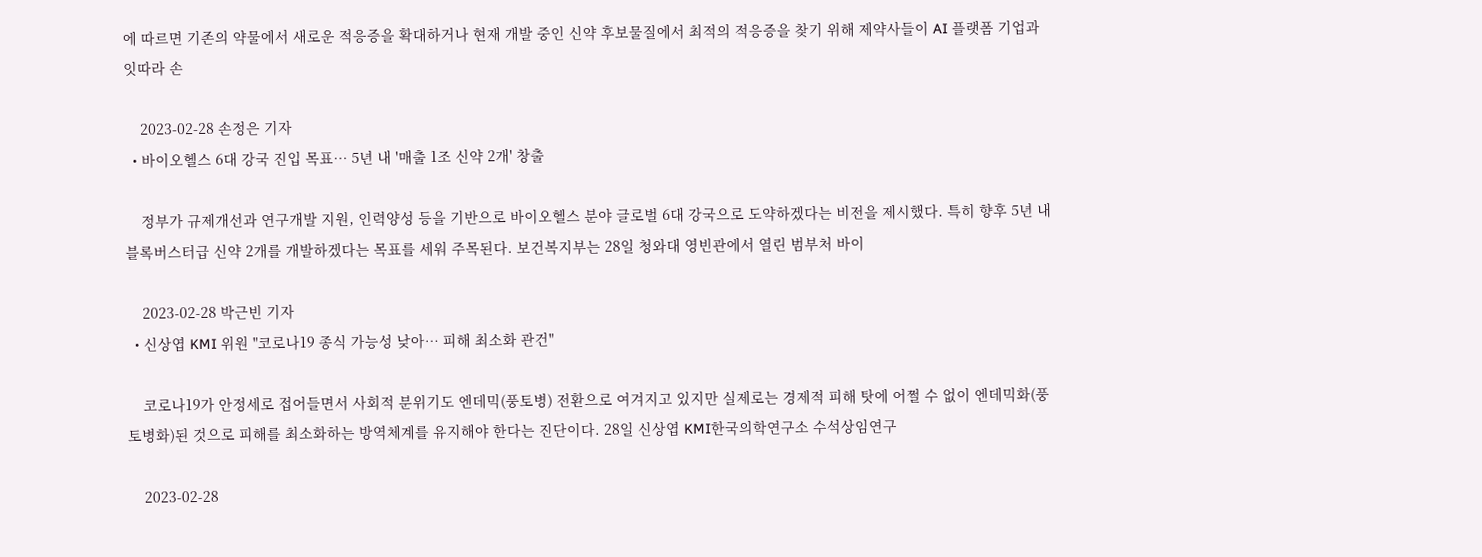에 따르면 기존의 약물에서 새로운 적응증을 확대하거나 현재 개발 중인 신약 후보물질에서 최적의 적응증을 찾기 위해 제약사들이 AI 플랫폼 기업과 잇따라 손

    2023-02-28 손정은 기자
  • 바이오헬스 6대 강국 진입 목표… 5년 내 '매출 1조 신약 2개' 창출

    정부가 규제개선과 연구개발 지원, 인력양성 등을 기반으로 바이오헬스 분야 글로벌 6대 강국으로 도약하겠다는 비전을 제시했다. 특히 향후 5년 내 블록버스터급 신약 2개를 개발하겠다는 목표를 세워 주목된다. 보건복지부는 28일 청와대 영빈관에서 열린 범부처 바이

    2023-02-28 박근빈 기자
  • 신상엽 KMI 위원 "코로나19 종식 가능성 낮아… 피해 최소화 관건"

    코로나19가 안정세로 접어들면서 사회적 분위기도 엔데믹(풍토병) 전환으로 여겨지고 있지만 실제로는 경제적 피해 탓에 어쩔 수 없이 엔데믹화(풍토병화)된 것으로 피해를 최소화하는 방역체계를 유지해야 한다는 진단이다. 28일 신상엽 KMI한국의학연구소 수석상임연구

    2023-02-28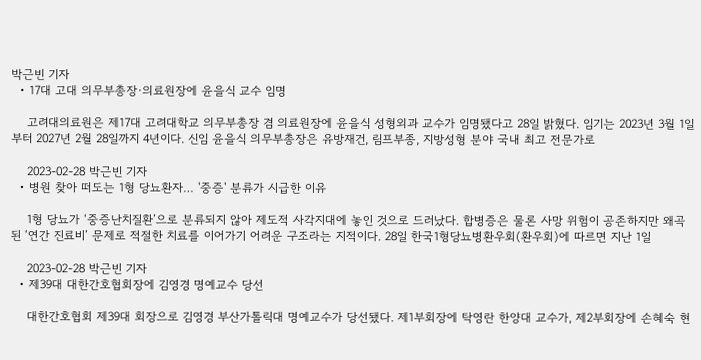박근빈 기자
  • 17대 고대 의무부총장·의료원장에 윤을식 교수 임명

    고려대의료원은 제17대 고려대학교 의무부총장 겸 의료원장에 윤을식 성형외과 교수가 임명됐다고 28일 밝혔다. 임기는 2023년 3월 1일부터 2027년 2월 28일까지 4년이다. 신임 윤을식 의무부총장은 유방재건, 림프부종, 지방성형 분야 국내 최고 전문가로

    2023-02-28 박근빈 기자
  • 병원 찾아 떠도는 1형 당뇨환자… '중증' 분류가 시급한 이유

    1형 당뇨가 ‘중증난치질환’으로 분류되지 않아 제도적 사각지대에 놓인 것으로 드러났다. 합병증은 물론 사망 위험이 공존하지만 왜곡된 ‘연간 진료비’ 문제로 적절한 치료를 이어가기 어려운 구조라는 지적이다. 28일 한국1형당뇨병환우회(환우회)에 따르면 지난 1일

    2023-02-28 박근빈 기자
  • 제39대 대한간호협회장에 김영경 명예교수 당선

    대한간호협회 제39대 회장으로 김영경 부산가톨릭대 명예교수가 당선됐다. 제1부회장에 탁영란 한양대 교수가, 제2부회장에 손혜숙 현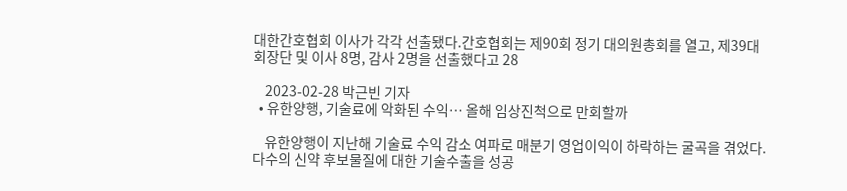대한간호협회 이사가 각각 선출됐다.간호협회는 제90회 정기 대의원총회를 열고, 제39대 회장단 및 이사 8명, 감사 2명을 선출했다고 28

    2023-02-28 박근빈 기자
  • 유한양행, 기술료에 악화된 수익… 올해 임상진척으로 만회할까

    유한양행이 지난해 기술료 수익 감소 여파로 매분기 영업이익이 하락하는 굴곡을 겪었다. 다수의 신약 후보물질에 대한 기술수출을 성공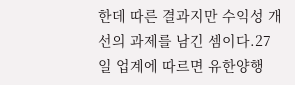한데 따른 결과지만 수익성 개선의 과제를 남긴 셈이다.27일 업계에 따르면 유한양행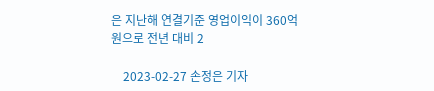은 지난해 연결기준 영업이익이 360억원으로 전년 대비 2

    2023-02-27 손정은 기자